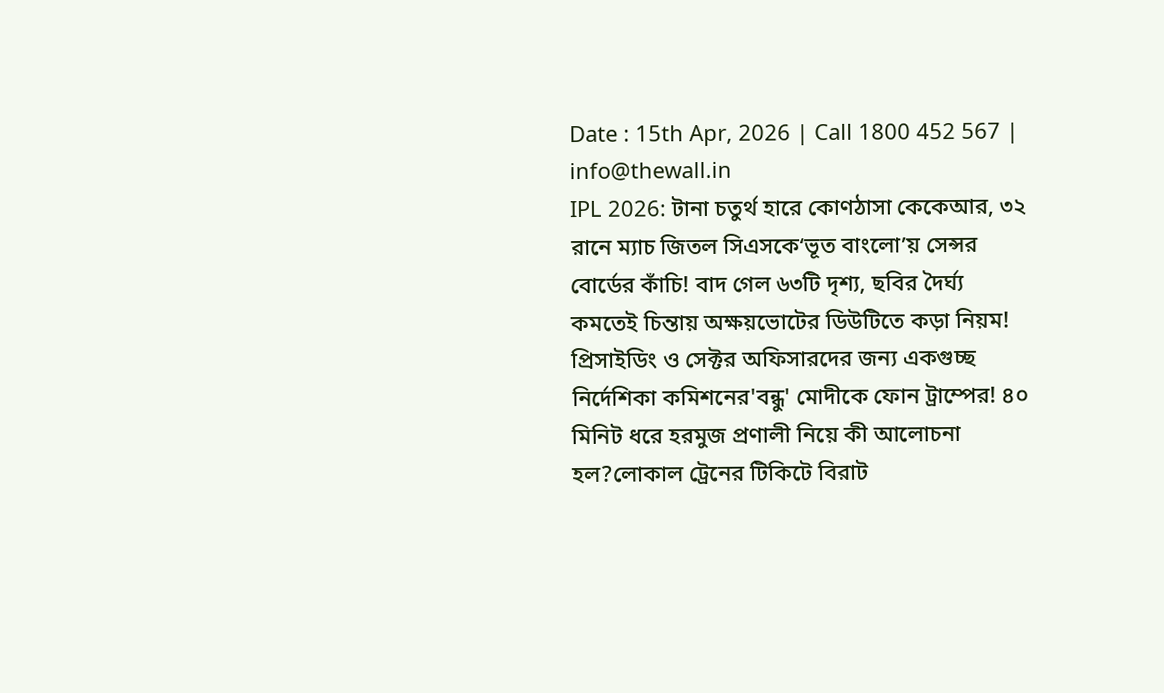Date : 15th Apr, 2026 | Call 1800 452 567 | info@thewall.in
IPL 2026: টানা চতুর্থ হারে কোণঠাসা কেকেআর, ৩২ রানে ম্যাচ জিতল সিএসকে‘ভূত বাংলো’য় সেন্সর বোর্ডের কাঁচি! বাদ গেল ৬৩টি দৃশ্য, ছবির দৈর্ঘ্য কমতেই চিন্তায় অক্ষয়ভোটের ডিউটিতে কড়া নিয়ম! প্রিসাইডিং ও সেক্টর অফিসারদের জন্য একগুচ্ছ নির্দেশিকা কমিশনের'বন্ধু' মোদীকে ফোন ট্রাম্পের! ৪০ মিনিট ধরে হরমুজ প্রণালী নিয়ে কী আলোচনা হল?লোকাল ট্রেনের টিকিটে বিরাট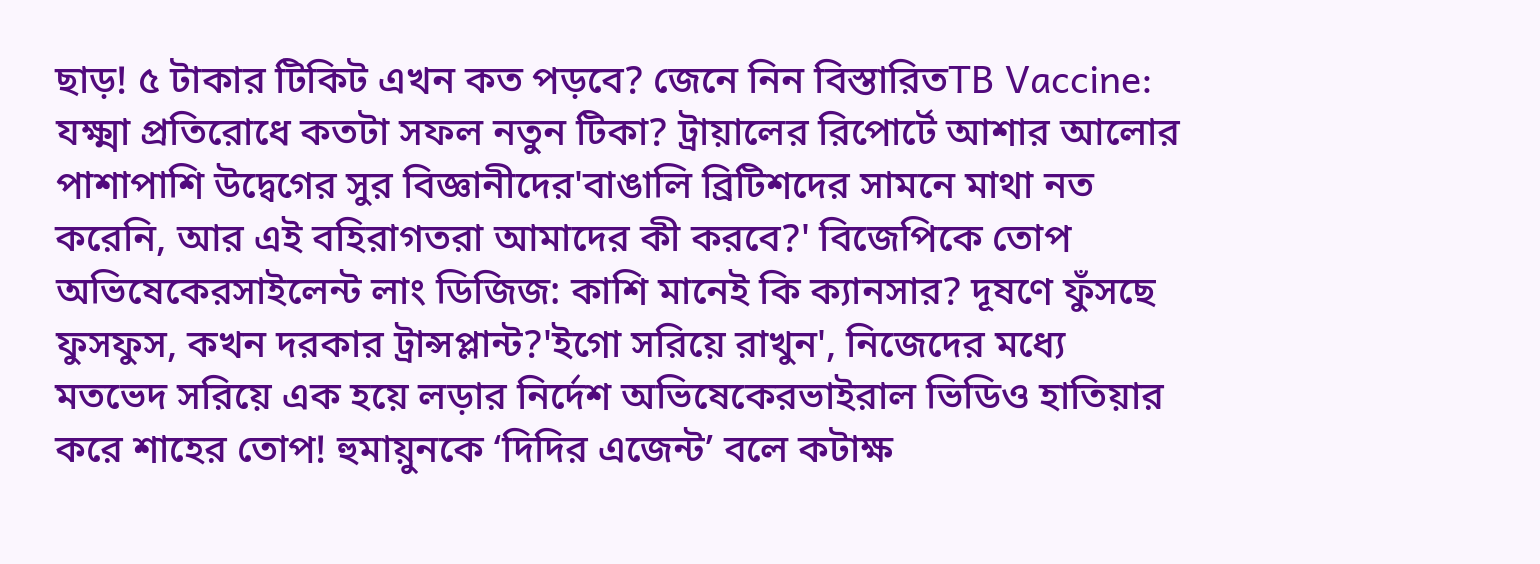ছাড়! ৫ টাকার টিকিট এখন কত পড়বে? জেনে নিন বিস্তারিতTB Vaccine: যক্ষ্মা প্রতিরোধে কতটা সফল নতুন টিকা? ট্রায়ালের রিপোর্টে আশার আলোর পাশাপাশি উদ্বেগের সুর বিজ্ঞানীদের'বাঙালি ব্রিটিশদের সামনে মাথা নত করেনি, আর এই বহিরাগতরা আমাদের কী করবে?' বিজেপিকে তোপ অভিষেকেরসাইলেন্ট লাং ডিজিজ: কাশি মানেই কি ক্যানসার? দূষণে ফুঁসছে ফুসফুস, কখন দরকার ট্রান্সপ্লান্ট?'ইগো সরিয়ে রাখুন', নিজেদের মধ্যে মতভেদ সরিয়ে এক হয়ে লড়ার নির্দেশ অভিষেকেরভাইরাল ভিডিও হাতিয়ার করে শাহের তোপ! হুমায়ুনকে ‘দিদির এজেন্ট’ বলে কটাক্ষ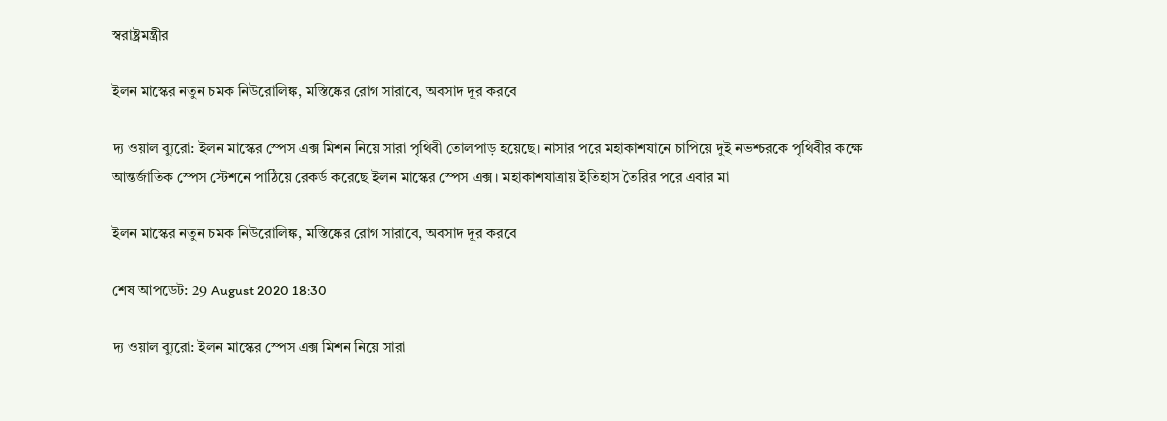স্বরাষ্ট্রমন্ত্রীর

ইলন মাস্কের নতুন চমক নিউরোলিঙ্ক, মস্তিষ্কের রোগ সারাবে, অবসাদ দূর করবে

দ্য ওয়াল ব্যুরো: ইলন মাস্কের স্পেস এক্স মিশন নিয়ে সারা পৃথিবী তোলপাড় হয়েছে। নাসার পরে মহাকাশযানে চাপিয়ে দুই নভশ্চরকে পৃথিবীর কক্ষে আন্তর্জাতিক স্পেস স্টেশনে পাঠিয়ে রেকর্ড করেছে ইলন মাস্কের স্পেস এক্স। মহাকাশযাত্রায় ইতিহাস তৈরির পরে এবার মা

ইলন মাস্কের নতুন চমক নিউরোলিঙ্ক, মস্তিষ্কের রোগ সারাবে, অবসাদ দূর করবে

শেষ আপডেট: 29 August 2020 18:30

দ্য ওয়াল ব্যুরো: ইলন মাস্কের স্পেস এক্স মিশন নিয়ে সারা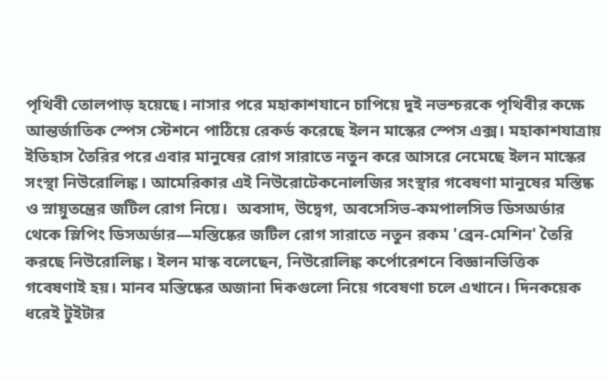পৃথিবী তোলপাড় হয়েছে। নাসার পরে মহাকাশযানে চাপিয়ে দুই নভশ্চরকে পৃথিবীর কক্ষে আন্তর্জাতিক স্পেস স্টেশনে পাঠিয়ে রেকর্ড করেছে ইলন মাস্কের স্পেস এক্স। মহাকাশযাত্রায় ইতিহাস তৈরির পরে এবার মানুষের রোগ সারাতে নতুন করে আসরে নেমেছে ইলন মাস্কের সংস্থা নিউরোলিঙ্ক। আমেরিকার এই নিউরোটেকনোলজির সংস্থার গবেষণা মানুষের মস্তিষ্ক ও স্নায়ুতন্ত্রের জটিল রোগ নিয়ে।  অবসাদ, উদ্বেগ, অবসেসিভ-কমপালসিভ ডিসঅর্ডার থেকে স্লিপিং ডিসঅর্ডার—মস্তিষ্কের জটিল রোগ সারাতে নতুন রকম 'ব্রেন-মেশিন' তৈরি করছে নিউরোলিঙ্ক। ইলন মাস্ক বলেছেন, নিউরোলিঙ্ক কর্পোরেশনে বিজ্ঞানভিত্তিক গবেষণাই হয়। মানব মস্তিষ্কের অজানা দিকগুলো নিয়ে গবেষণা চলে এখানে। দিনকয়েক ধরেই টুইটার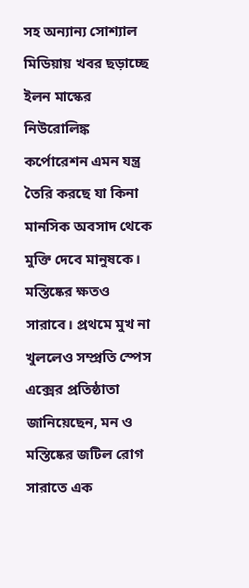সহ অন্যান্য সোশ্যাল মিডিয়ায় খবর ছড়াচ্ছে ইলন মাস্কের নিউরোলিঙ্ক কর্পোরেশন এমন যন্ত্র তৈরি করছে যা কিনা মানসিক অবসাদ থেকে মুক্তি দেবে মানুষকে। মস্তিষ্কের ক্ষতও সারাবে। প্রথমে মুখ না খুললেও সম্প্রতি স্পেস এক্সের প্রতিষ্ঠাতা জানিয়েছেন, মন ও মস্তিষ্কের জটিল রোগ সারাতে এক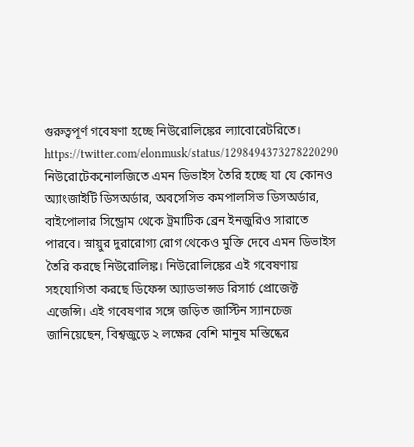গুরুত্বপূর্ণ গবেষণা হচ্ছে নিউরোলিঙ্কের ল্যাবোরেটরিতে। https://twitter.com/elonmusk/status/1298494373278220290 নিউরোটেকনোলজিতে এমন ডিভাইস তৈরি হচ্ছে যা যে কোনও অ্যাংজাইটি ডিসঅর্ডার, অবসেসিভ কমপালসিভ ডিসঅর্ডার, বাইপোলার সিন্ড্রোম থেকে ট্রমাটিক ব্রেন ইনজুরিও সারাতে পারবে। স্নায়ুর দুরারোগ্য রোগ থেকেও মুক্তি দেবে এমন ডিভাইস তৈরি করছে নিউরোলিঙ্ক। নিউরোলিঙ্কের এই গবেষণায় সহযোগিতা করছে ডিফেন্স অ্যাডভান্সড রিসার্চ প্রোজেক্ট এজেন্সি। এই গবেষণার সঙ্গে জড়িত জাস্টিন স্যানচেজ জানিয়েছেন, বিশ্বজুড়ে ২ লক্ষের বেশি মানুষ মস্তিষ্কের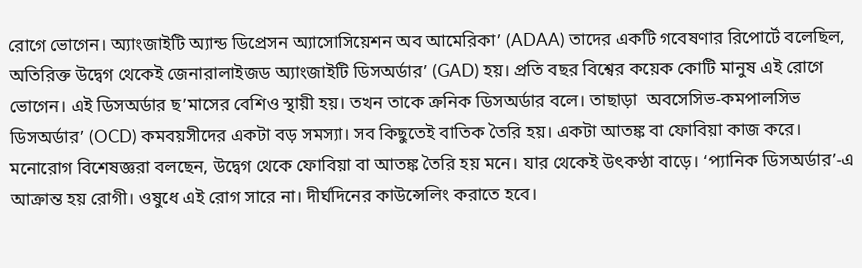রোগে ভোগেন। অ্যাংজাইটি অ্যান্ড ডিপ্রেসন অ্যাসোসিয়েশন অব আমেরিকা’ (ADAA) তাদের একটি গবেষণার রিপোর্টে বলেছিল, অতিরিক্ত উদ্বেগ থেকেই জেনারালাইজড অ্যাংজাইটি ডিসঅর্ডার’ (GAD) হয়। প্রতি বছর বিশ্বের কয়েক কোটি মানুষ এই রোগে ভোগেন। এই ডিসঅর্ডার ছ’মাসের বেশিও স্থায়ী হয়। তখন তাকে ক্রনিক ডিসঅর্ডার বলে। তাছাড়া  অবসেসিভ-কমপালসিভ ডিসঅর্ডার’ (OCD) কমবয়সীদের একটা বড় সমস্যা। সব কিছুতেই বাতিক তৈরি হয়। একটা আতঙ্ক বা ফোবিয়া কাজ করে। মনোরোগ বিশেষজ্ঞরা বলছেন, উদ্বেগ থেকে ফোবিয়া বা আতঙ্ক তৈরি হয় মনে। যার থেকেই উৎকণ্ঠা বাড়ে। ‘প্যানিক ডিসঅর্ডার’-এ আক্রান্ত হয় রোগী। ওষুধে এই রোগ সারে না। দীর্ঘদিনের কাউন্সেলিং করাতে হবে।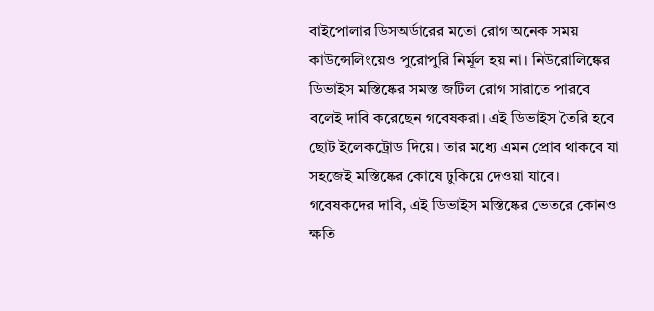বাইপোলার ডিসঅর্ডারের মতো রোগ অনেক সময় কাউন্সেলিংয়েও পুরোপুরি নির্মূল হয় না। নিউরোলিঙ্কের ডিভাইস মস্তিষ্কের সমস্ত জটিল রোগ সারাতে পারবে বলেই দাবি করেছেন গবেষকরা। এই ডিভাইস তৈরি হবে ছোট ইলেকট্রোড দিয়ে। তার মধ্যে এমন প্রোব থাকবে যা সহজেই মস্তিষ্কের কোষে ঢুকিয়ে দেওয়া যাবে। গবেষকদের দাবি, এই ডিভাইস মস্তিষ্কের ভেতরে কোনও ক্ষতি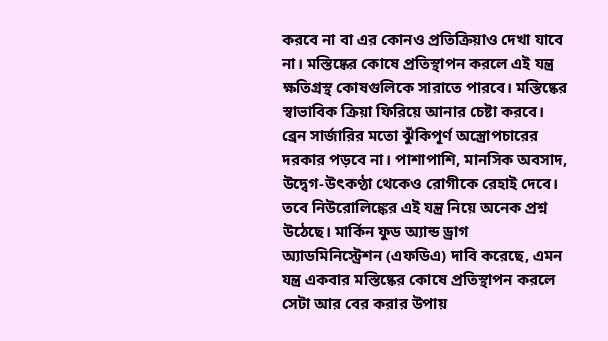করবে না বা এর কোনও প্রতিক্রিয়াও দেখা যাবে না। মস্তিষ্কের কোষে প্রতিস্থাপন করলে এই যন্ত্র ক্ষতিগ্রস্থ কোষগুলিকে সারাতে পারবে। মস্তিষ্কের স্বাভাবিক ক্রিয়া ফিরিয়ে আনার চেষ্টা করবে। ব্রেন সার্জারির মতো ঝুঁকিপূর্ণ অস্ত্রোপচারের দরকার পড়বে না। পাশাপাশি, মানসিক অবসাদ, উদ্বেগ-উৎকণ্ঠা থেকেও রোগীকে রেহাই দেবে। তবে নিউরোলিঙ্কের এই যন্ত্র নিয়ে অনেক প্রশ্ন উঠেছে। মার্কিন ফুড অ্যান্ড ড্রাগ অ্যাডমিনিস্ট্রেশন (এফডিএ) দাবি করেছে, এমন যন্ত্র একবার মস্তিষ্কের কোষে প্রতিস্থাপন করলে সেটা আর বের করার উপায়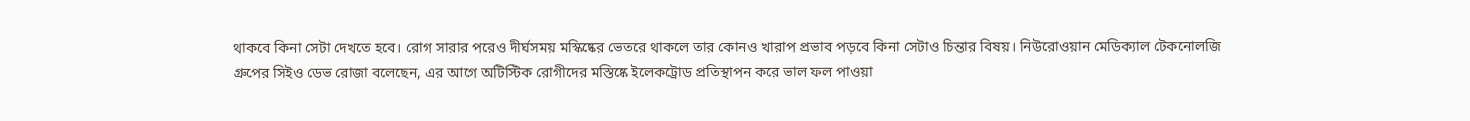থাকবে কিনা সেটা দেখতে হবে। রোগ সারার পরেও দীর্ঘসময় মস্কিষ্কের ভেতরে থাকলে তার কোনও খারাপ প্রভাব পড়বে কিনা সেটাও চিন্তার বিষয়। নিউরোওয়ান মেডিক্যাল টেকনোলজি গ্রুপের সিইও ডেভ রোজা বলেছেন, এর আগে অটিস্টিক রোগীদের মস্তিষ্কে ইলেকট্রোড প্রতিস্থাপন করে ভাল ফল পাওয়া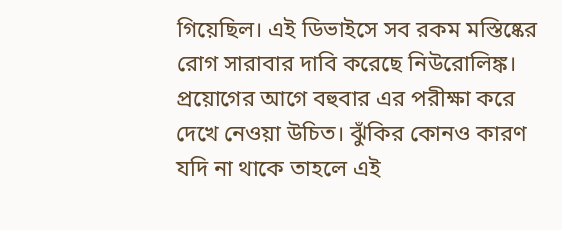গিয়েছিল। এই ডিভাইসে সব রকম মস্তিষ্কের রোগ সারাবার দাবি করেছে নিউরোলিঙ্ক। প্রয়োগের আগে বহুবার এর পরীক্ষা করে দেখে নেওয়া উচিত। ঝুঁকির কোনও কারণ যদি না থাকে তাহলে এই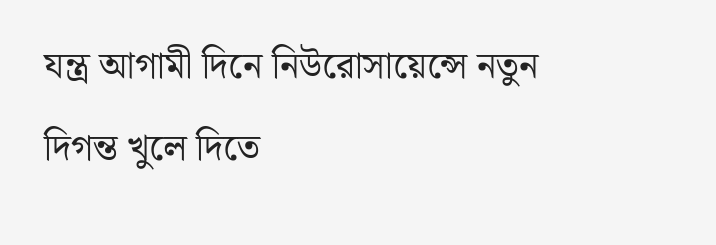যন্ত্র আগামী দিনে নিউরোসায়েন্সে নতুন দিগন্ত খুলে দিতে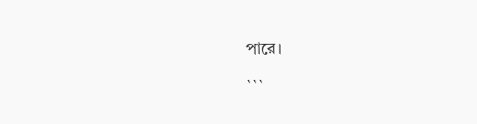পারে।

```